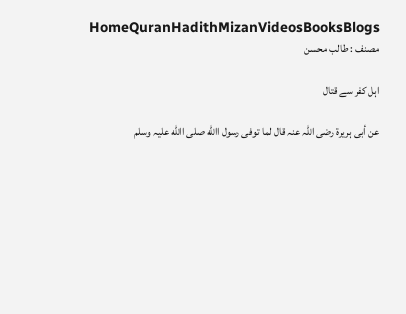HomeQuranHadithMizanVideosBooksBlogs
مصنف : طالب محسن

اہل کفر سے قتال

عن أبی ہریرۃ رضی اللّٰہ عنہ قال لما توفی رسول االله صلی االله علیہ وسلم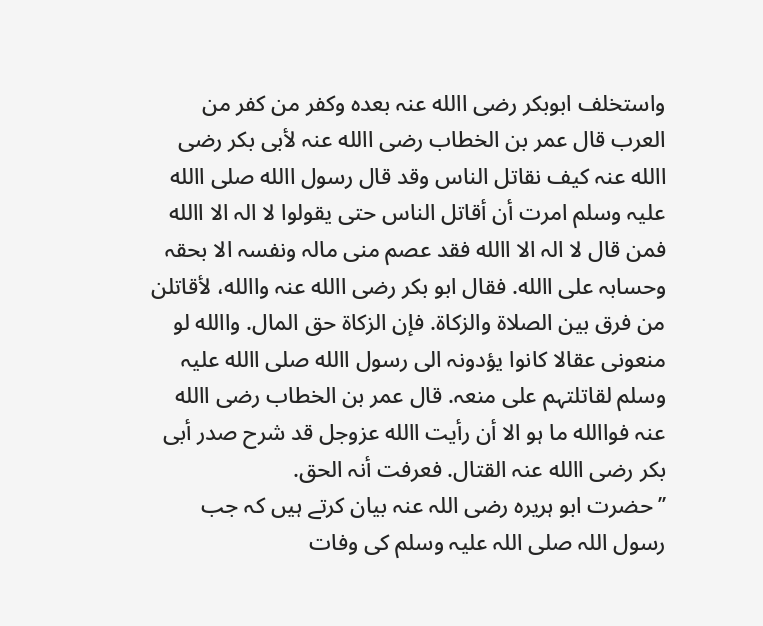واستخلف ابوبکر رضی االله عنہ بعدہ وکفر من کفر من العرب قال عمر بن الخطاب رضی االله عنہ لأبی بکر رضی االله عنہ کیف نقاتل الناس وقد قال رسول االله صلی االله علیہ وسلم امرت أن أقاتل الناس حتی یقولوا لا الہ الا االله فمن قال لا الہ الا االله فقد عصم منی مالہ ونفسہ الا بحقہ وحسابہ علی االله. فقال ابو بکر رضی االله عنہ واالله، لأقاتلن من فرق بین الصلاۃ والزکاۃ. فإن الزکاۃ حق المال. واالله لو منعونی عقالا کانوا یؤدونہ الی رسول االله صلی االله علیہ وسلم لقاتلتہم علی منعہ. قال عمر بن الخطاب رضی االله عنہ فواالله ما ہو الا أن رأیت االله عزوجل قد شرح صدر أبی بکر رضی االله عنہ القتال. فعرفت أنہ الحق.
’’حضرت ابو ہریرہ رضی اللہ عنہ بیان کرتے ہیں کہ جب رسول اللہ صلی اللہ علیہ وسلم کی وفات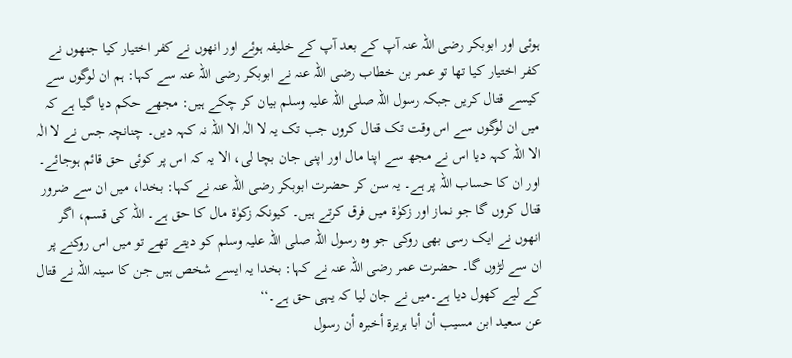ہوئی اور ابوبکر رضی اللہ عنہ آپ کے بعد آپ کے خلیفہ ہوئے اور انھوں نے کفر اختیار کیا جنھوں نے کفر اختیار کیا تھا تو عمر بن خطاب رضی اللہ عنہ نے ابوبکر رضی اللہ عنہ سے کہا: ہم ان لوگوں سے کیسے قتال کریں جبکہ رسول اللہ صلی اللہ علیہ وسلم بیان کر چکے ہیں: مجھے حکم دیا گیا ہے کہ میں ان لوگوں سے اس وقت تک قتال کروں جب تک یہ لا الٰہ الا اللہ نہ کہہ دیں۔ چنانچہ جس نے لا الٰہ الا اللہ کہہ دیا اس نے مجھ سے اپنا مال اور اپنی جان بچا لی، الا یہ کہ اس پر کوئی حق قائم ہوجائے۔ اور ان کا حساب اللہ پر ہے۔ یہ سن کر حضرت ابوبکر رضی اللہ عنہ نے کہا: بخدا، میں ان سے ضرور قتال کروں گا جو نماز اور زکوٰۃ میں فرق کرتے ہیں۔ کیونکہ زکوٰۃ مال کا حق ہے۔ اللہ کی قسم، اگر انھوں نے ایک رسی بھی روکی جو وہ رسول اللہ صلی اللہ علیہ وسلم کو دیتے تھے تو میں اس روکنے پر ان سے لڑوں گا۔ حضرت عمر رضی اللہ عنہ نے کہا: بخدا یہ ایسے شخص ہیں جن کا سینہ اللہ نے قتال کے لیے کھول دیا ہے۔میں نے جان لیا کہ یہی حق ہے۔‘‘
عن سعید ابن مسیب أن أبا ہریرۃ أخبرہ أن رسول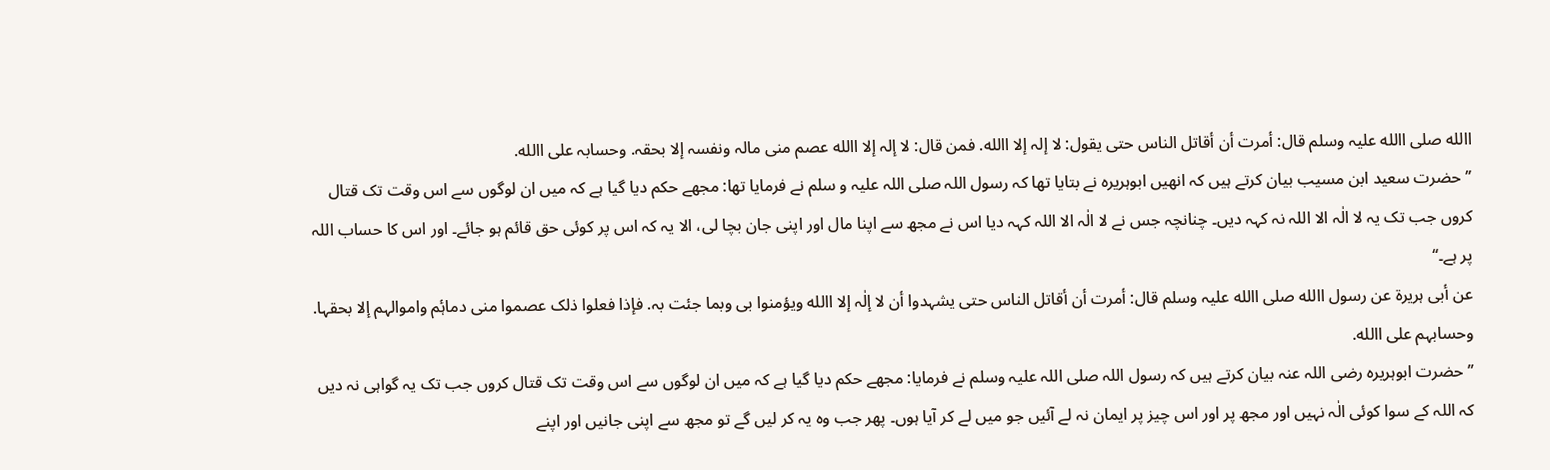االله صلی االله علیہ وسلم قال: أمرت أن أقاتل الناس حتی یقول: لا إلہ إلا االله. فمن قال: لا إلہ إلا االله عصم منی مالہ ونفسہ إلا بحقہ. وحسابہ علی االله.
’’حضرت سعید ابن مسیب بیان کرتے ہیں کہ انھیں ابوہریرہ نے بتایا تھا کہ رسول اللہ صلی اللہ علیہ و سلم نے فرمایا تھا: مجھے حکم دیا گیا ہے کہ میں ان لوگوں سے اس وقت تک قتال کروں جب تک یہ لا الٰہ الا اللہ نہ کہہ دیں۔ چنانچہ جس نے لا الٰہ الا اللہ کہہ دیا اس نے مجھ سے اپنا مال اور اپنی جان بچا لی، الا یہ کہ اس پر کوئی حق قائم ہو جائے۔ اور اس کا حساب اللہ پر ہے۔‘‘
عن أبی ہریرۃ عن رسول االله صلی االله علیہ وسلم قال: أمرت أن أقاتل الناس حتی یشہدوا أن لا إلٰہ إلا االله ویؤمنوا بی وبما جئت بہ. فإذا فعلوا ذلک عصموا منی دماۂم واموالہم إلا بحقہا. وحسابہم علی االله.
’’حضرت ابوہریرہ رضی اللہ عنہ بیان کرتے ہیں کہ رسول اللہ صلی اللہ علیہ وسلم نے فرمایا: مجھے حکم دیا گیا ہے کہ میں ان لوگوں سے اس وقت تک قتال کروں جب تک یہ گواہی نہ دیں کہ اللہ کے سوا کوئی الٰہ نہیں اور مجھ پر اور اس چیز پر ایمان نہ لے آئیں جو میں لے کر آیا ہوں۔ پھر جب وہ یہ کر لیں گے تو مجھ سے اپنی جانیں اور اپنے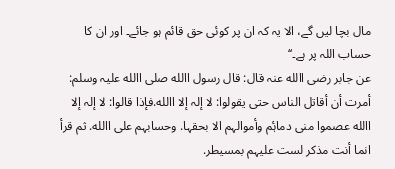مال بچا لیں گے، الا یہ کہ ان پر کوئی حق قائم ہو جائے۔ اور ان کا حساب اللہ پر ہے۔‘‘
عن جابر رضی االله عنہ قال: قال رسول االله صلی االله علیہ وسلم: أمرت أن أقاتل الناس حتی یقولوا: لا إلہ إلا االله.فإذا قالوا: لا إلہ إلا االله عصموا منی دماۂم وأموالہم الا بحقہا. وحسابہم علی االله. ثم قرأ انما أنت مذکر لست علیہم بمسیطر.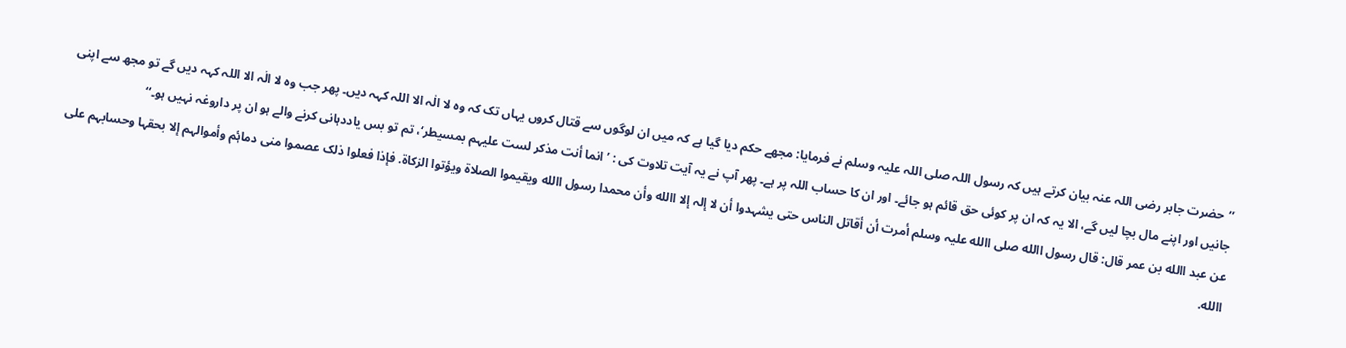’’حضرت جابر رضی اللہ عنہ بیان کرتے ہیں کہ رسول اللہ صلی اللہ علیہ وسلم نے فرمایا: مجھے حکم دیا گیا ہے کہ میں ان لوگوں سے قتال کروں یہاں تک کہ وہ لا الٰہ الا اللہ کہہ دیں۔ پھر جب وہ لا الٰہ الا اللہ کہہ دیں گے تو مجھ سے اپنی جانیں اور اپنے مال بچا لیں گے، الا یہ کہ ان پر کوئی حق قائم ہو جائے۔ اور ان کا حساب اللہ پر ہے۔ پھر آپ نے یہ آیت تلاوت کی : ’انما أنت مذکر لست علیہم بمسیطر‘، تم تو بس یاددہانی کرنے والے ہو ان پر داروغہ نہیں ہو۔‘‘
عن عبد االله بن عمر قال: قال رسول االله صلی االله علیہ وسلم أمرت أن أقاتل الناس حتی یشہدوا أن لا إلہ إلا االله وأن محمدا رسول االله ویقیموا الصلاۃ ویؤتوا الزکاۃ. فإذا فعلوا ذلک عصموا منی دماۂم وأموالہم إلا بحقہا وحسابہم علی االله.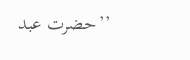’’حضرت عبد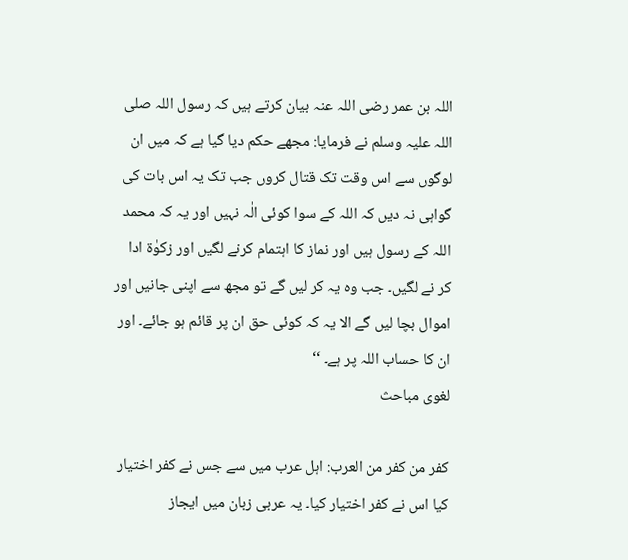اللہ بن عمر رضی اللہ عنہ بیان کرتے ہیں کہ رسول اللہ صلی اللہ علیہ وسلم نے فرمایا: مجھے حکم دیا گیا ہے کہ میں ان لوگوں سے اس وقت تک قتال کروں جب تک یہ اس بات کی گواہی نہ دیں کہ اللہ کے سوا کوئی الٰہ نہیں اور یہ کہ محمد اللہ کے رسول ہیں اور نماز کا اہتمام کرنے لگیں اور زکوٰۃ ادا کر نے لگیں۔ جب وہ یہ کر لیں گے تو مجھ سے اپنی جانیں اور اموال بچا لیں گے الا یہ کہ کوئی حق ان پر قائم ہو جائے۔ اور ان کا حساب اللہ پر ہے۔ ‘‘
لغوی مباحث

کفر من کفر من العرب: اہل عرب میں سے جس نے کفر اختیار کیا اس نے کفر اختیار کیا۔ یہ عربی زبان میں ایجاز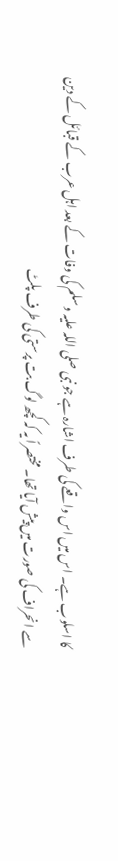کا اسلوب ہے۔ اس میں اس واقعے کی طرف اشارہ ہے جو نبی صلی اللہ علیہ وسلم کی وفات کے بعد اہل عرب کے قبائل کے دین سے انحراف کی صورت میں پیش آیا تھا۔ مختصراً یہ کہ کچھ لوگ بت پرستی کی طرف پلٹ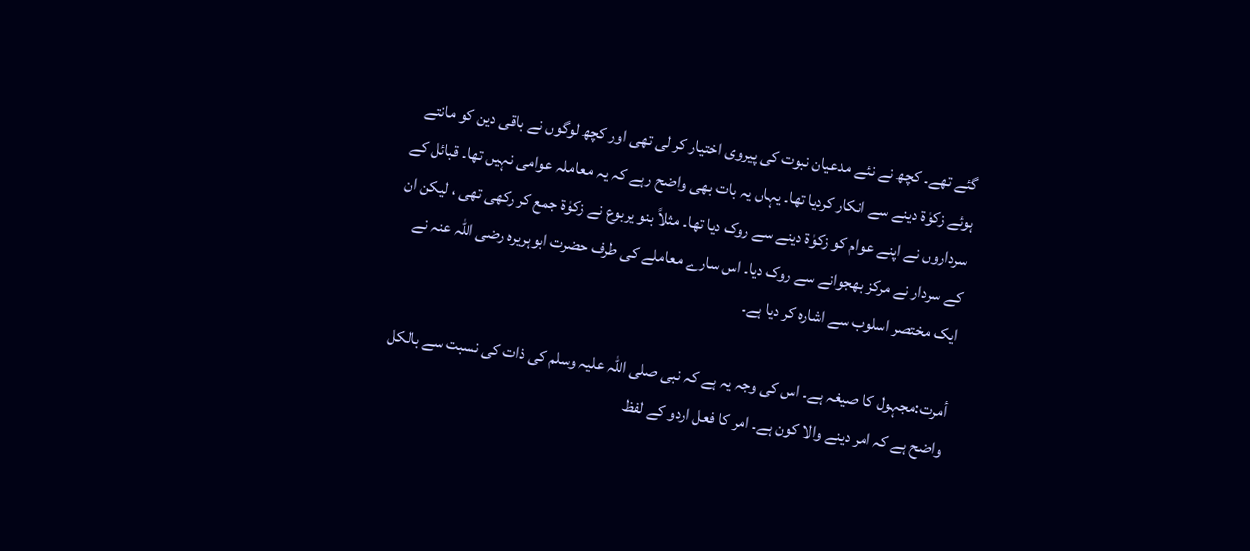گئے تھے۔ کچھ نے نئے مدعیان نبوت کی پیروی اختیار کر لی تھی اور کچھ لوگوں نے باقی دین کو مانتے ہوئے زکوٰۃ دینے سے انکار کردیا تھا۔ یہاں یہ بات بھی واضح رہے کہ یہ معاملہ عوامی نہیں تھا۔ قبائل کے سرداروں نے اپنے عوام کو زکوٰۃ دینے سے روک دیا تھا۔ مثلاً بنو یربوع نے زکوٰۃ جمع کر رکھی تھی ، لیکن ان کے سردار نے مرکز بھجوانے سے روک دیا۔ اس سارے معاملے کی طرف حضرت ابوہریرہ رضی اللہ عنہ نے ایک مختصر اسلوب سے اشارہ کر دیا ہے۔

أمرت:مجہول کا صیغہ ہے۔ اس کی وجہ یہ ہے کہ نبی صلی اللہ علیہ وسلم کی ذات کی نسبت سے بالکل واضح ہے کہ امر دینے والا کون ہے۔ امر کا فعل اردو کے لفظ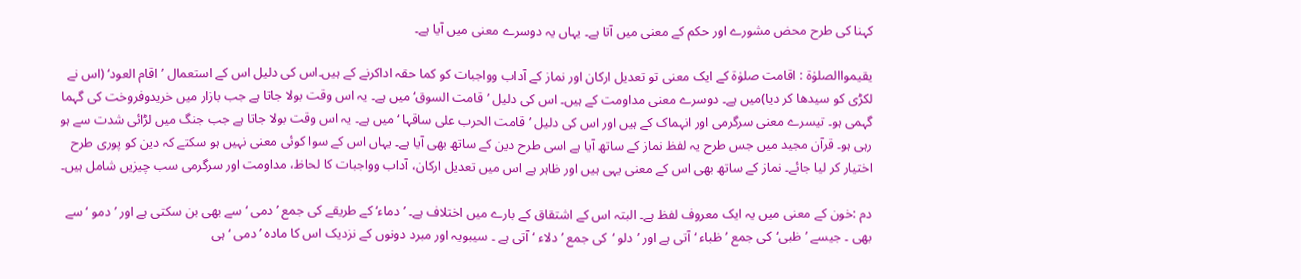کہنا کی طرح محض مشورے اور حکم کے معنی میں آتا ہے۔ یہاں یہ دوسرے معنی میں آیا ہے۔

یقیمواالصلوٰۃ : اقامت صلوٰۃ کے ایک معنی تو تعدیل ارکان اور نماز کے آداب وواجبات کو کما حقہ اداکرنے کے ہیں۔اس کی دلیل اس کے استعمال ’اقام العود‘ (اس نے لکڑی کو سیدھا کر دیا)میں ہے۔ دوسرے معنی مداومت کے ہیں۔ اس کی دلیل ’قامت السوق‘ میں ہے۔ یہ اس وقت بولا جاتا ہے جب بازار میں خریدوفروخت کی گہما گہمی ہو۔ تیسرے معنی سرگرمی اور انہماک کے ہیں اور اس کی دلیل ’قامت الحرب علی ساقہا ‘میں ہے۔ یہ اس وقت بولا جاتا ہے جب جنگ میں لڑائی شدت سے ہو رہی ہو۔ قرآن مجید میں جس طرح یہ لفظ نماز کے ساتھ آیا ہے اسی طرح دین کے ساتھ بھی آیا ہے۔ یہاں اس کے سوا کوئی معنی نہیں ہو سکتے کہ دین کو پوری طرح اختیار کر لیا جائے۔ نماز کے ساتھ بھی اس کے معنی یہی ہیں اور ظاہر ہے اس میں تعدیل ارکان، آداب وواجبات کا لحاظ، مداومت اور سرگرمی سب چیزیں شامل ہیں۔

دم :خون کے معنی میں یہ ایک معروف لفظ ہے۔ البتہ اس کے اشتقاق کے بارے میں اختلاف ہے۔ ’ دماء‘ کے طریقے کی جمع ’ دمی ‘سے بھی بن سکتی ہے اور ’دمو ‘سے بھی ۔ جیسے ’ظبی‘کی جمع ’ظباء ‘آتی ہے اور ’دلو ‘کی جمع ’دلاء ‘آتی ہے ۔ سیبویہ اور مبرد دونوں کے نزدیک اس کا مادہ ’دمی ‘ہی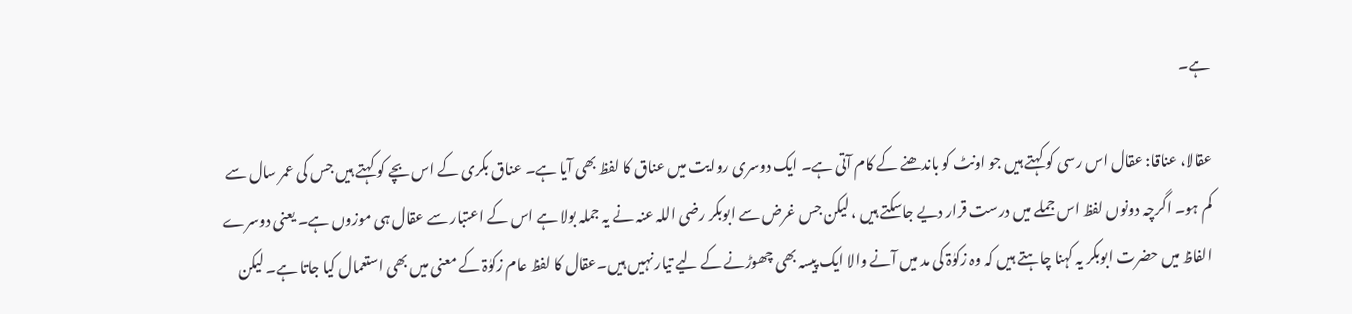ہے۔

عقالا، عناقا: عقال اس رسی کو کہتے ہیں جو اونٹ کو باندھنے کے کام آتی ہے۔ ایک دوسری روایت میں عناق کا لفظ بھی آیا ہے۔ عناق بکری کے اس بچے کو کہتے ہیں جس کی عمر سال سے کم ہو۔ اگرچہ دونوں لفظ اس جملے میں درست قرار دیے جاسکتے ہیں ، لیکن جس غرض سے ابوبکر رضی اللہ عنہ نے یہ جملہ بولا ہے اس کے اعتبار سے عقال ہی موزوں ہے۔ یعنی دوسرے الفاظ میں حضرت ابوبکر یہ کہنا چاہتے ہیں کہ وہ زکوٰۃ کی مد میں آنے والا ایک پیسہ بھی چھوڑنے کے لیے تیار نہیں ہیں۔عقال کا لفظ عام زکوٰۃ کے معنی میں بھی استعمال کیا جاتا ہے۔ لیکن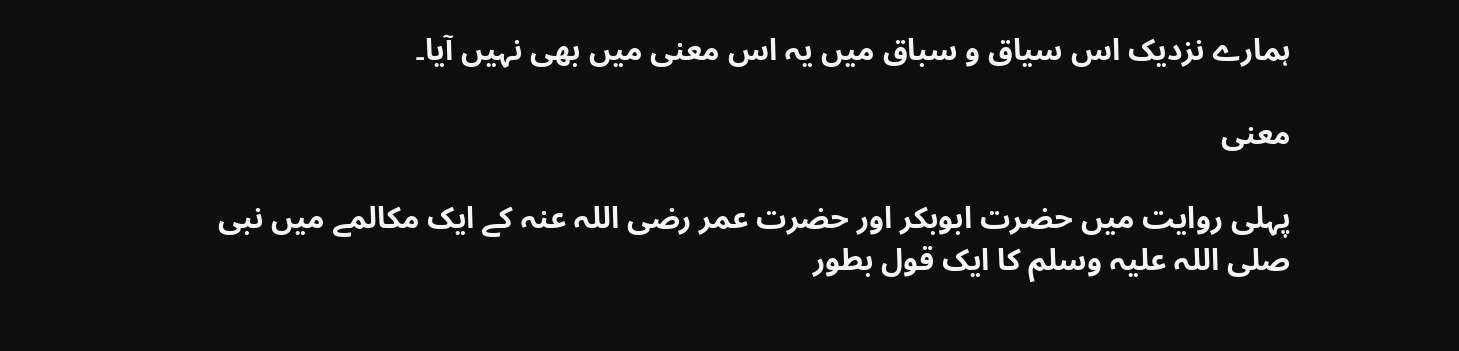ہمارے نزدیک اس سیاق و سباق میں یہ اس معنی میں بھی نہیں آیا۔

معنی

پہلی روایت میں حضرت ابوبکر اور حضرت عمر رضی اللہ عنہ کے ایک مکالمے میں نبی صلی اللہ علیہ وسلم کا ایک قول بطور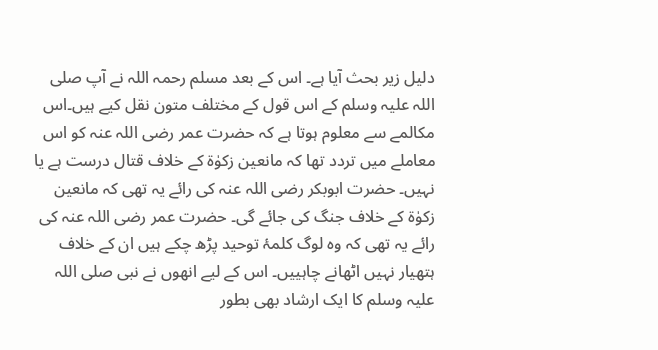دلیل زیر بحث آیا ہے۔ اس کے بعد مسلم رحمہ اللہ نے آپ صلی اللہ علیہ وسلم کے اس قول کے مختلف متون نقل کیے ہیں۔اس مکالمے سے معلوم ہوتا ہے کہ حضرت عمر رضی اللہ عنہ کو اس معاملے میں تردد تھا کہ مانعین زکوٰۃ کے خلاف قتال درست ہے یا نہیں۔ حضرت ابوبکر رضی اللہ عنہ کی رائے یہ تھی کہ مانعین زکوٰۃ کے خلاف جنگ کی جائے گی۔ حضرت عمر رضی اللہ عنہ کی رائے یہ تھی کہ وہ لوگ کلمۂ توحید پڑھ چکے ہیں ان کے خلاف ہتھیار نہیں اٹھانے چاہییں۔ اس کے لیے انھوں نے نبی صلی اللہ علیہ وسلم کا ایک ارشاد بھی بطور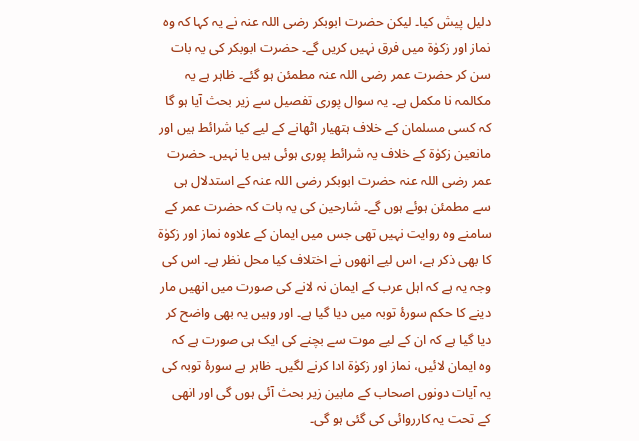دلیل پیش کیا۔ لیکن حضرت ابوبکر رضی اللہ عنہ نے یہ کہا کہ وہ نماز اور زکوٰۃ میں فرق نہیں کریں گے۔ حضرت ابوبکر کی یہ بات سن کر حضرت عمر رضی اللہ عنہ مطمئن ہو گئے۔ ظاہر ہے یہ مکالمہ نا مکمل ہے۔ یہ سوال پوری تفصیل سے زیر بحث آیا ہو گا کہ کسی مسلمان کے خلاف ہتھیار اٹھانے کے لیے کیا شرائط ہیں اور مانعین زکوٰۃ کے خلاف یہ شرائط پوری ہوئی ہیں یا نہیں۔ حضرت عمر رضی اللہ عنہ حضرت ابوبکر رضی اللہ عنہ کے استدلال ہی سے مطمئن ہوئے ہوں گے۔ شارحین کی یہ بات کہ حضرت عمر کے سامنے وہ روایت نہیں تھی جس میں ایمان کے علاوہ نماز اور زکوٰۃ کا بھی ذکر ہے، اس لیے انھوں نے اختلاف کیا محل نظر ہے۔ اس کی وجہ یہ ہے کہ اہل عرب کے ایمان نہ لانے کی صورت میں انھیں مار دینے کا حکم سورۂ توبہ میں دیا گیا ہے۔ اور وہیں یہ بھی واضح کر دیا گیا ہے کہ ان کے لیے موت سے بچنے کی ایک ہی صورت ہے کہ وہ ایمان لائیں، نماز اور زکوٰۃ ادا کرنے لگیں۔ ظاہر ہے سورۂ توبہ کی یہ آیات دونوں اصحاب کے مابین زیر بحث آئی ہوں گی اور انھی کے تحت یہ کارروائی کی گئی ہو گی۔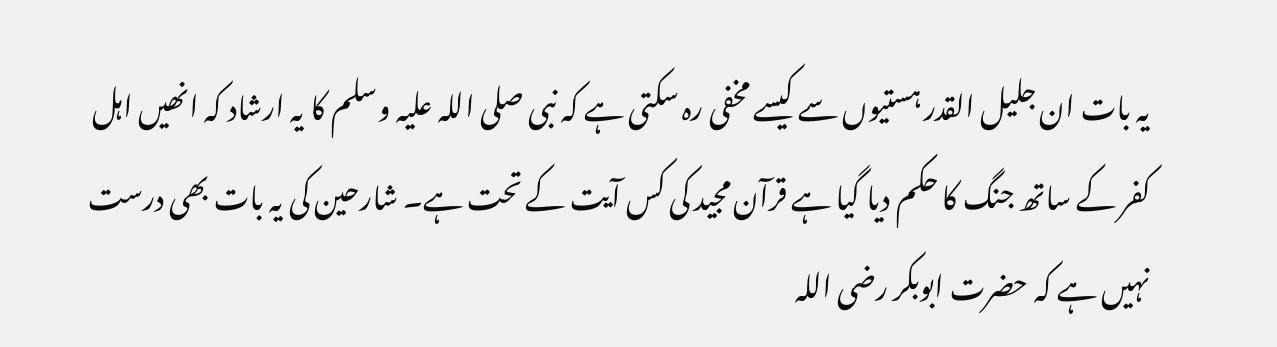یہ بات ان جلیل القدر ہستیوں سے کیسے مخفی رہ سکتی ہے کہ نبی صلی اللہ علیہ وسلم کا یہ ارشاد کہ انھیں اہل کفر کے ساتھ جنگ کا حکم دیا گیا ہے قرآن مجید کی کس آیت کے تحت ہے۔ شارحین کی یہ بات بھی درست نہیں ہے کہ حضرت ابوبکر رضی اللہ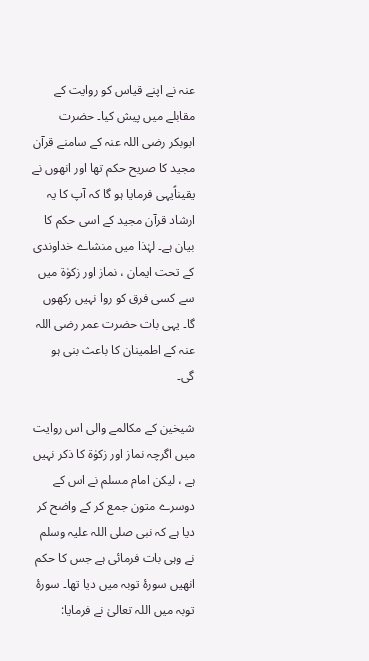عنہ نے اپنے قیاس کو روایت کے مقابلے میں پیش کیا۔ حضرت ابوبکر رضی اللہ عنہ کے سامنے قرآن مجید کا صریح حکم تھا اور انھوں نے یقیناًیہی فرمایا ہو گا کہ آپ کا یہ ارشاد قرآن مجید کے اسی حکم کا بیان ہے۔ لہٰذا میں منشاے خداوندی کے تحت ایمان ، نماز اور زکوٰۃ میں سے کسی فرق کو روا نہیں رکھوں گا۔ یہی بات حضرت عمر رضی اللہ عنہ کے اطمینان کا باعث بنی ہو گی۔

شیخین کے مکالمے والی اس روایت میں اگرچہ نماز اور زکوٰۃ کا ذکر نہیں ہے ، لیکن امام مسلم نے اس کے دوسرے متون جمع کر کے واضح کر دیا ہے کہ نبی صلی اللہ علیہ وسلم نے وہی بات فرمائی ہے جس کا حکم انھیں سورۂ توبہ میں دیا تھا۔ سورۂ توبہ میں اللہ تعالیٰ نے فرمایا: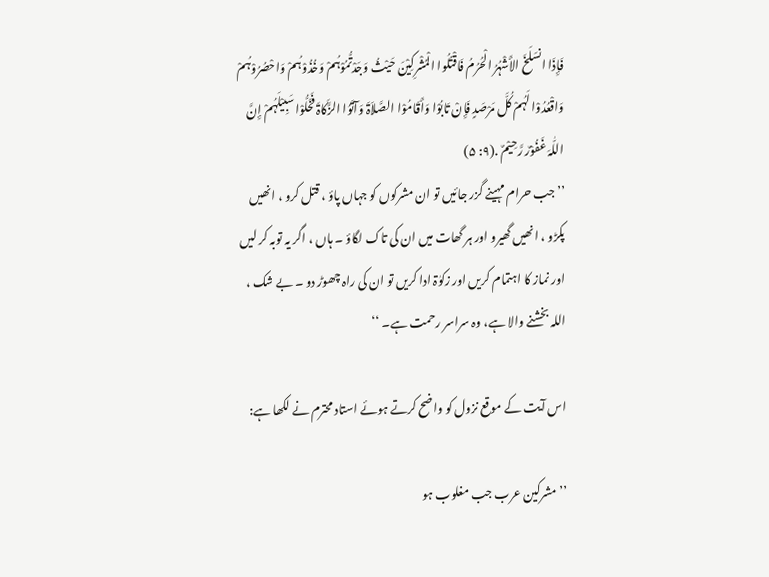فَإِذَا انسَلَخَ الأَشْہُرُ الْحُرُمُ فَاقْتُلُوا الْمُشْرِکِیْنَ حَیْثُ وَجَدْتُّمُوْہُمْ وَخُذُوْہُمْ وَاحْصُرُوْہُمْ وَاقْعُدُوْا لَہُمْ کُلَّ مَرْصَدٍ فَإِنْ تَابُوْا وَأَقَامُوْا الصَّلاَۃَ وَآتَوُا الزَّکَاۃَ فَخَلُّوْا سَبِیْلَہُمْ إِنَّ اللّٰہَ غَفُوْرٌ رَّحِیْمٌ .(۹: ۵)
’’جب حرام مہینے گزر جائیں تو ان مشرکوں کو جہاں پاؤ ، قتل کرو ، انھیں پکڑو ، انھیں گھیرو اور ہر گھات میں ان کی تاک لگاؤ ۔ ہاں ، اگر یہ توبہ کر لیں اور نماز کا اہتمام کریں اور زکوٰۃ ادا کریں تو ان کی راہ چھوڑ دو ۔ بے شک ، اللہ بخشنے والا ہے، وہ سراسر رحمت ہے۔ ‘‘

اس آیت کے موقع نزول کو واضح کرتے ہوئے استاد محترم نے لکھا ہے:

’’مشرکین عرب جب مغلوب ہو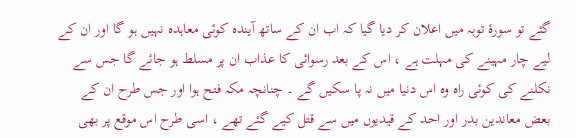گئے تو سورۂ توبہ میں اعلان کر دیا گیا کہ اب ان کے ساتھ آیندہ کوئی معاہدہ نہیں ہو گا اور ان کے لیے چار مہینے کی مہلت ہے ، اس کے بعد رسوائی کا عذاب ان پر مسلط ہو جائے گا جس سے نکلنے کی کوئی راہ وہ اس دنیا میں نہ پا سکیں گے ۔ چنانچہ مکہ فتح ہوا اور جس طرح ان کے بعض معاندین بدر اور احد کے قیدیوں میں سے قتل کیے گئے تھے ، اسی طرح اس موقع پر بھی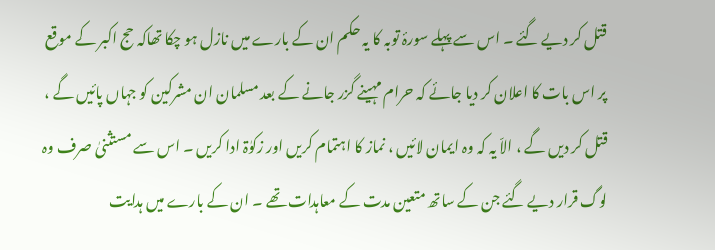قتل کر دیے گئے ۔ اس سے پہلے سورۂ توبہ کا یہ حکم ان کے بارے میں نازل ہو چکا تھاکہ حج اکبر کے موقع پر اس بات کا اعلان کر دیا جائے کہ حرام مہینے گزر جانے کے بعد مسلمان ان مشرکین کو جہاں پائیں گے ، قتل کر دیں گے ، الاّ یہ کہ وہ ایمان لائیں ، نماز کا اہتمام کریں اور زکوٰۃ ادا کریں ۔ اس سے مستثنیٰ صرف وہ لوگ قرار دیے گئے جن کے ساتھ متعین مدت کے معاہدات تھے ۔ ان کے بارے میں ہدایت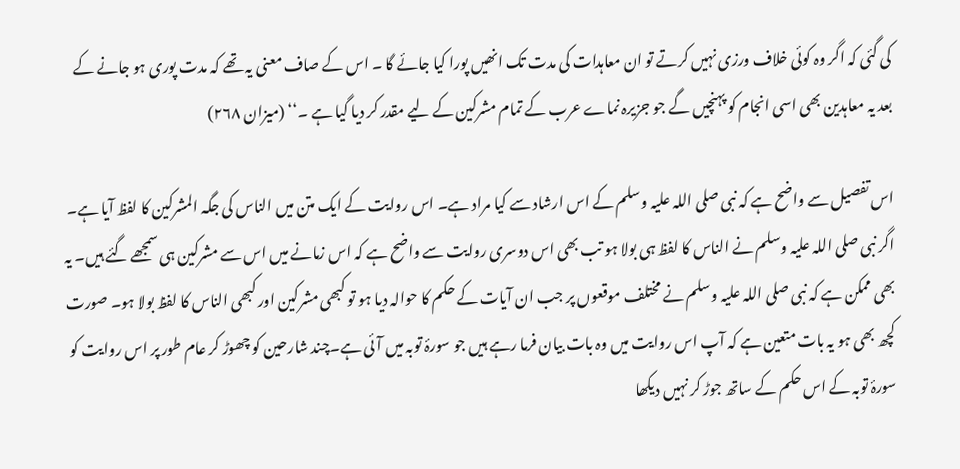کی گئی کہ اگر وہ کوئی خلاف ورزی نہیں کرتے تو ان معاہدات کی مدت تک انھیں پورا کیا جائے گا ۔ اس کے صاف معنی یہ تھے کہ مدت پوری ہو جانے کے بعد یہ معاہدین بھی اسی انجام کو پہنچیں گے جو جزیرہ نماے عرب کے تمام مشرکین کے لیے مقدر کر دیا گیا ہے ۔‘‘ (میزان ۲۶۸)

اس تفصیل سے واضح ہے کہ نبی صلی اللہ علیہ وسلم کے اس ارشاد سے کیا مراد ہے۔ اس روایت کے ایک متن میں الناس کی جگہ المشرکین کا لفظ آیا ہے۔ اگر نبی صلی اللہ علیہ وسلم نے الناس کا لفظ ہی بولا ہو تب بھی اس دوسری روایت سے واضح ہے کہ اس زمانے میں اس سے مشرکین ہی سمجھے گئے ہیں۔ یہ بھی ممکن ہے کہ نبی صلی اللہ علیہ وسلم نے مختلف موقعوں پر جب ان آیات کے حکم کا حوالہ دیا ہو تو کبھی مشرکین اور کبھی الناس کا لفظ بولا ہو۔ صورت کچھ بھی ہو یہ بات متعین ہے کہ آپ اس روایت میں وہ بات بیان فرما رہے ہیں جو سورۂ توبہ میں آئی ہے۔چند شارحین کو چھوڑ کر عام طور پر اس روایت کو سورۂ توبہ کے اس حکم کے ساتھ جوڑ کر نہیں دیکھا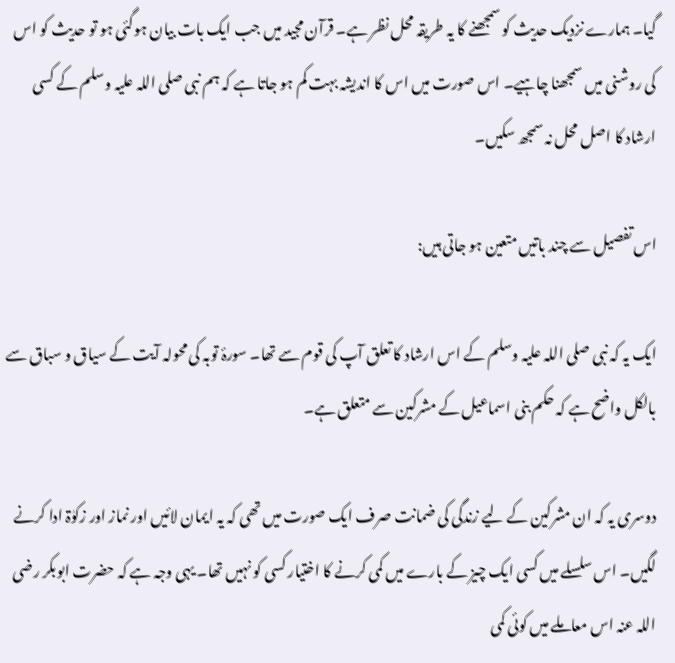گیا۔ ہمارے نزدیک حدیث کو سمجھنے کا یہ طریقہ محل نظر ہے۔ قرآن مجید میں جب ایک بات بیان ہوگئی ہو تو حدیث کو اس کی روشنی میں سمجھنا چاہیے۔ اس صورت میں اس کا اندیشہ بہت کم ہو جاتا ہے کہ ہم نبی صلی اللہ علیہ وسلم کے کسی ارشاد کا اصل محل نہ سمجھ سکیں۔

اس تفصیل سے چند باتیں متعین ہو جاتی ہیں:

ایک یہ کہ نبی صلی اللہ علیہ وسلم کے اس ارشاد کا تعلق آپ کی قوم سے تھا۔ سورۂ توبہ کی محولہ آیت کے سیاق و سباق سے بالکل واضح ہے کہ حکم بنی اسماعیل کے مشرکین سے متعلق ہے۔

دوسری یہ کہ ان مشرکین کے لیے زندگی کی ضمانت صرف ایک صورت میں تھی کہ یہ ایمان لائیں اور نماز اور زکوٰۃ ادا کرنے لگیں۔ اس سلسلے میں کسی ایک چیز کے بارے میں کمی کرنے کا اختیار کسی کو نہیں تھا۔ یہی وجہ ہے کہ حضرت ابوبکر رضی اللہ عنہ اس معاملے میں کوئی کمی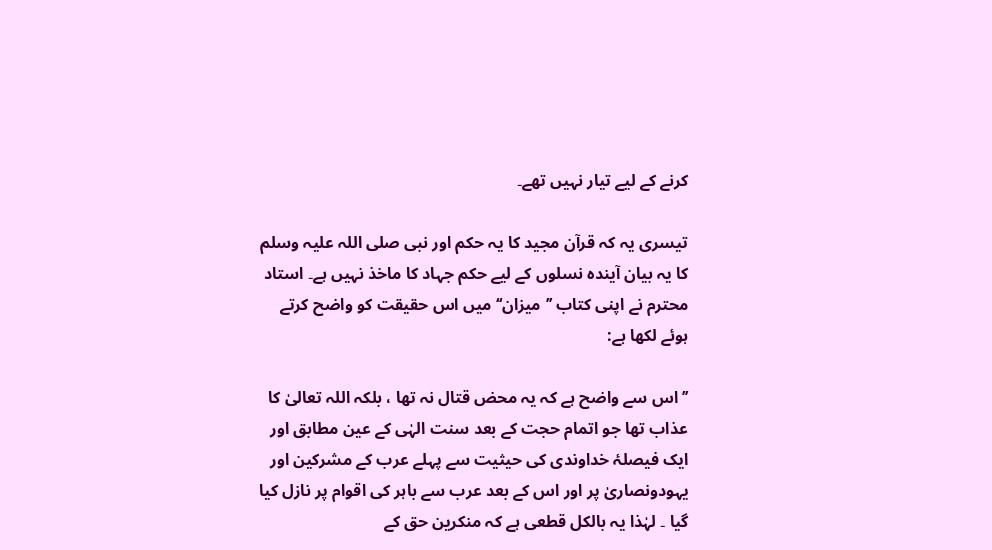کرنے کے لیے تیار نہیں تھے۔

تیسری یہ کہ قرآن مجید کا یہ حکم اور نبی صلی اللہ علیہ وسلم کا یہ بیان آیندہ نسلوں کے لیے حکم جہاد کا ماخذ نہیں ہے۔ استاد محترم نے اپنی کتاب ’’میزان‘‘ میں اس حقیقت کو واضح کرتے ہوئے لکھا ہے:

’’اس سے واضح ہے کہ یہ محض قتال نہ تھا ، بلکہ اللہ تعالیٰ کا عذاب تھا جو اتمام حجت کے بعد سنت الہٰی کے عین مطابق اور ایک فیصلۂ خداوندی کی حیثیت سے پہلے عرب کے مشرکین اور یہودونصاریٰ پر اور اس کے بعد عرب سے باہر کی اقوام پر نازل کیا گیا ۔ لہٰذا یہ بالکل قطعی ہے کہ منکرین حق کے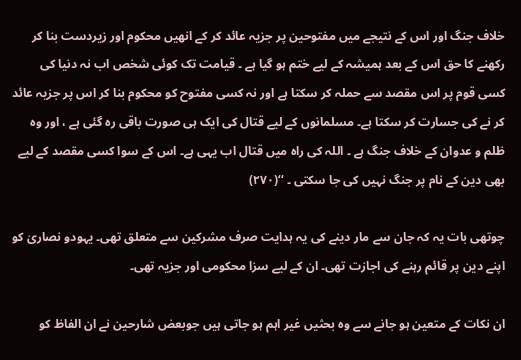خلاف جنگ اور اس کے نتیجے میں مفتوحین پر جزیہ عائد کر کے انھیں محکوم اور زیردست بنا کر رکھنے کا حق اس کے بعد ہمیشہ کے لیے ختم ہو گیا ہے ۔ قیامت تک کوئی شخص اب نہ دنیا کی کسی قوم پر اس مقصد سے حملہ کر سکتا ہے اور نہ کسی مفتوح کو محکوم بنا کر اس پر جزیہ عائد کر نے کی جسارت کر سکتا ہے۔ مسلمانوں کے لیے قتال کی ایک ہی صورت باقی رہ گئی ہے ، اور وہ ظلم و عدوان کے خلاف جنگ ہے ۔ اللہ کی راہ میں قتال اب یہی ہے۔ اس کے سوا کسی مقصد کے لیے بھی دین کے نام پر جنگ نہیں کی جا سکتی ۔ ‘‘(۲۷۰)

چوتھی بات یہ کہ جان سے مار دینے کی یہ ہدایت صرف مشرکین سے متعلق تھی۔ یہودو نصاریٰ کو اپنے دین پر قائم رہنے کی اجازت تھی۔ ان کے لیے سزا محکومی اور جزیہ تھی۔

ان نکات کے متعین ہو جانے سے وہ بحثیں غیر اہم ہو جاتی ہیں جوبعض شارحین نے ان الفاظ کو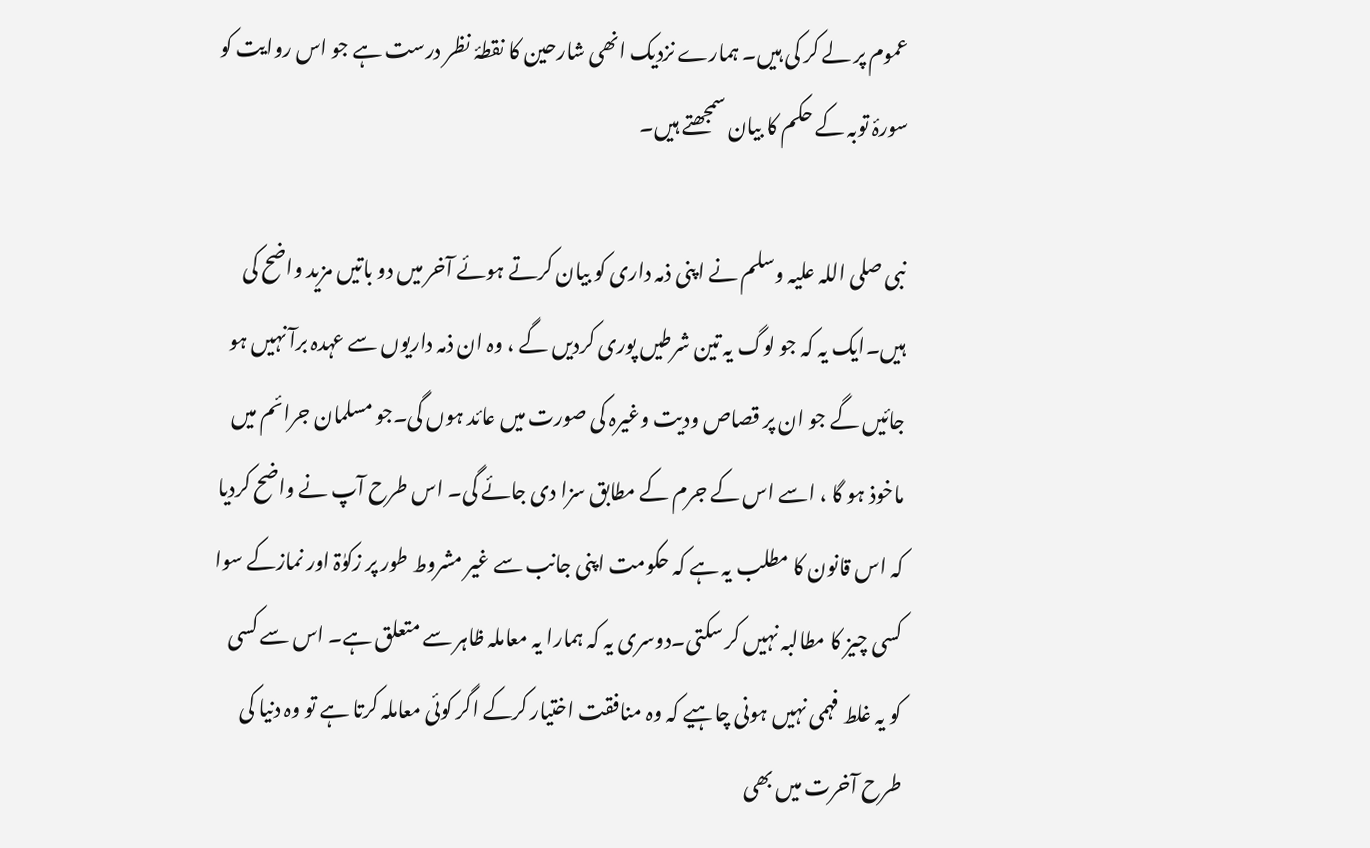عموم پر لے کر کی ہیں۔ ہمارے نزدیک انھی شارحین کا نقطۂ نظر درست ہے جو اس روایت کو سورۂ توبہ کے حکم کا بیان سمجھتے ہیں۔

نبی صلی اللہ علیہ وسلم نے اپنی ذمہ داری کو بیان کرتے ہوئے آخر میں دو باتیں مزید واضح کی ہیں۔ایک یہ کہ جو لوگ یہ تین شرطیں پوری کردیں گے ، وہ ان ذمہ داریوں سے عہدہ برآ نہیں ہو جائیں گے جو ان پر قصاص ودیت وغیرہ کی صورت میں عائد ہوں گی۔جو مسلمان جرائم میں ماخوذ ہو گا ، اسے اس کے جرم کے مطابق سزا دی جائے گی۔ اس طرح آپ نے واضح کردیا کہ اس قانون کا مطلب یہ ہے کہ حکومت اپنی جانب سے غیر مشروط طور پر زکوٰۃ اور نمازکے سوا کسی چیز کا مطالبہ نہیں کر سکتی۔دوسری یہ کہ ہمارا یہ معاملہ ظاہر سے متعلق ہے۔ اس سے کسی کو یہ غلط فہمی نہیں ہونی چاہیے کہ وہ منافقت اختیار کرکے اگر کوئی معاملہ کرتا ہے تو وہ دنیا کی طرح آخرت میں بھی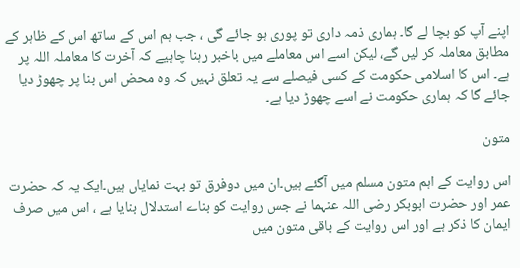اپنے آپ کو بچا لے گا۔ ہماری ذمہ داری تو پوری ہو جائے گی ، جب ہم اس کے ساتھ اس کے ظاہر کے مطابق معاملہ کر لیں گے، لیکن اسے اس معاملے میں باخبر رہنا چاہیے کہ آخرت کا معاملہ اللہ پر ہے۔ اس کا اسلامی حکومت کے کسی فیصلے سے یہ تعلق نہیں کہ وہ محض اس بنا پر چھوڑ دیا جائے گا کہ ہماری حکومت نے اسے چھوڑ دیا ہے۔

متون

اس روایت کے اہم متون مسلم میں آگئے ہیں۔ان میں دوفرق تو بہت نمایاں ہیں۔ایک یہ کہ حضرت عمر اور حضرت ابوبکر رضی اللہ عنہما نے جس روایت کو بناے استدلال بنایا ہے ، اس میں صرف ایمان کا ذکر ہے اور اس روایت کے باقی متون میں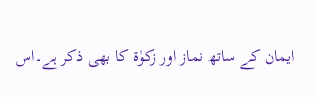ایمان کے ساتھ نماز اور زکوٰۃ کا بھی ذکر ہے۔اس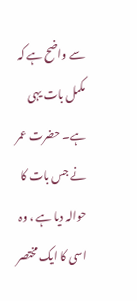سے واضح ہے کہ مکمل بات یہی ہے۔ حضرت عمر نے جس بات کا حوالہ دیا ہے ، وہ اسی کا ایک مختصر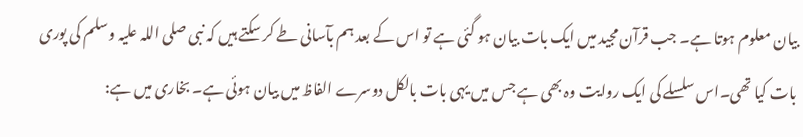بیان معلوم ہوتا ہے۔ جب قرآن مجید میں ایک بات بیان ہو گئی ہے تو اس کے بعد ہم بآسانی طے کر سکتے ہیں کہ نبی صلی اللہ علیہ وسلم کی پوری بات کیا تھی۔اس سلسلے کی ایک روایت وہ بھی ہے جس میں یہی بات بالکل دوسرے الفاظ میں بیان ہوئی ہے۔ بخاری میں ہے: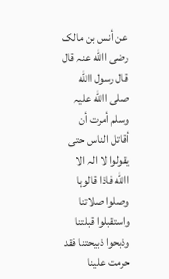عن أنس بن مالک رضی االله عنہ قال قال رسول االله صلی االله علیہ وسلم أمرت أن أقاتل الناس حتی یقولوا لا الہ الا االله فاذا قالوہا وصلوا صلاتنا واستقبلوا قبلتنا وذبحوا ذبیحتنا فقد حرمت علینا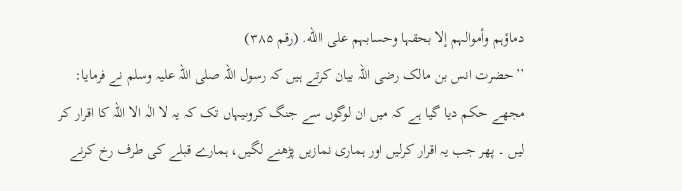دماؤہم وأموالہم إلا بحقہا وحسابہم علی االله. (رقم ۳۸۵)
’’حضرت انس بن مالک رضی اللہ بیان کرتے ہیں کہ رسول اللہ صلی اللہ علیہ وسلم نے فرمایا: مجھے حکم دیا گیا ہے کہ میں ان لوگوں سے جنگ کروںیہاں تک کہ یہ لا الٰہ الا اللہ کا اقرار کر لیں ۔ پھر جب یہ اقرار کرلیں اور ہماری نمازیں پڑھنے لگیں، ہمارے قبلے کی طرف رخ کرنے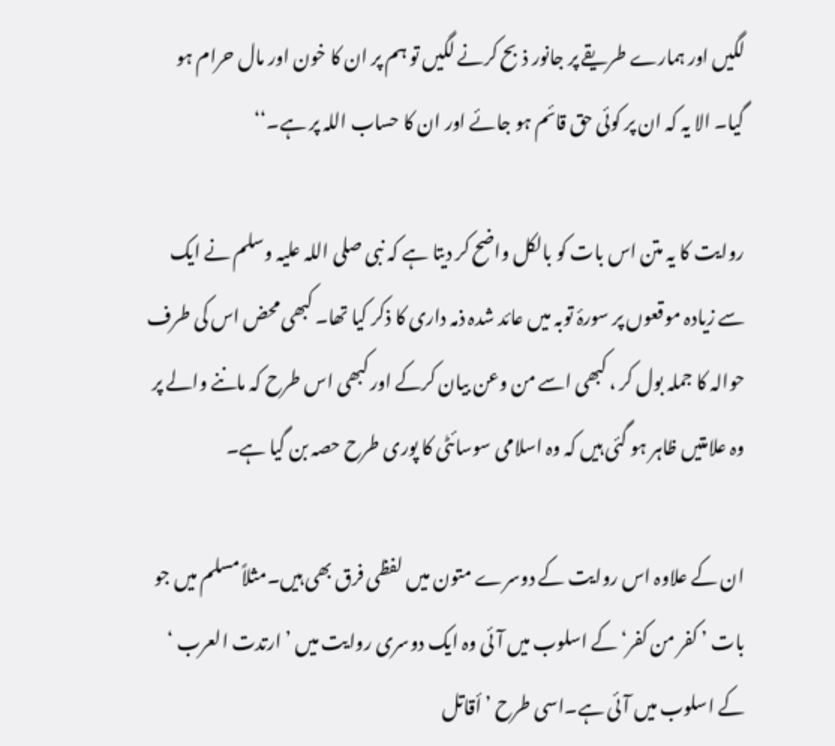لگیں اور ہمارے طریقے پر جانور ذبح کرنے لگیں تو ہم پر ان کا خون اور مال حرام ہو گیا۔ الا یہ کہ ان پر کوئی حق قائم ہو جائے اور ان کا حساب اللہ پر ہے۔‘‘

روایت کا یہ متن اس بات کو بالکل واضح کر دیتا ہے کہ نبی صلی اللہ علیہ وسلم نے ایک سے زیادہ موقعوں پر سورۂ توبہ میں عائد شدہ ذمہ داری کا ذکر کیا تھا۔ کبھی محض اس کی طرف حوالہ کا جملہ بول کر ، کبھی اسے من وعن بیان کرکے اور کبھی اس طرح کہ ماننے والے پر وہ علامتیں ظاہر ہو گئی ہیں کہ وہ اسلامی سوسائٹی کا پوری طرح حصہ بن گیا ہے۔

ان کے علاوہ اس روایت کے دوسرے متون میں لفظی فرق بھی ہیں۔مثلاً مسلم میں جو بات ’ کفر من کفر‘ کے اسلوب میں آئی وہ ایک دوسری روایت میں ’ ارتدت العرب ‘ کے اسلوب میں آئی ہے۔اسی طرح ’ أقاتل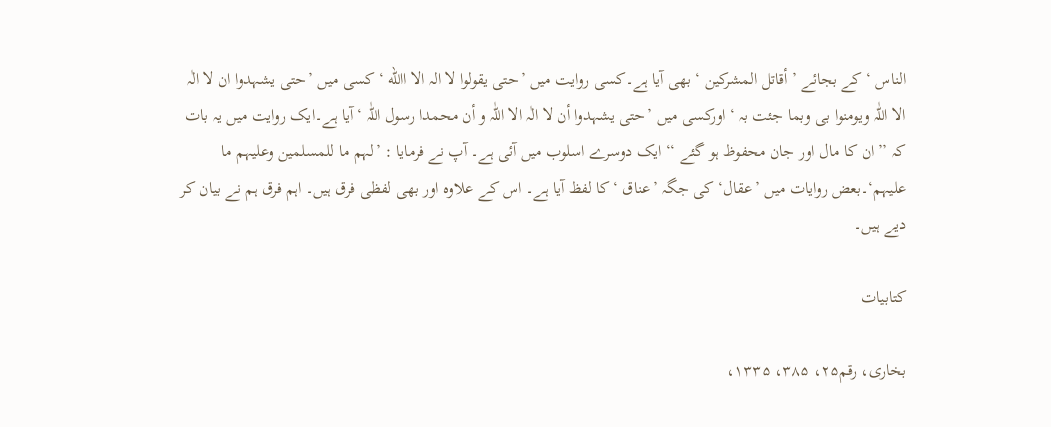الناس ‘ کے بجائے ’ أقاتل المشرکین ‘ بھی آیا ہے۔کسی روایت میں ’حتی یقولوا لا الہ الا االله ‘ کسی میں ’حتی یشہدوا ان لا الٰہ الا اللّٰہ ویومنوا بی وبما جئت بہ ‘ اورکسی میں ’حتی یشہدوا أن لا الٰہ الا اللّٰہ و أن محمدا رسول اللّٰہ ‘ آیا ہے۔ایک روایت میں یہ بات کہ ’’ان کا مال اور جان محفوظ ہو گئے ‘‘ایک دوسرے اسلوب میں آئی ہے۔ آپ نے فرمایا : ’لہم ما للمسلمین وعلیہم ما علیہم‘۔بعض روایات میں ’عقال‘ کی جگہ ’عناق ‘کا لفظ آیا ہے۔ اس کے علاوہ اور بھی لفظی فرق ہیں۔ اہم فرق ہم نے بیان کر دیے ہیں۔

کتابیات

بخاری، رقم۲۵، ۳۸۵، ۱۳۳۵،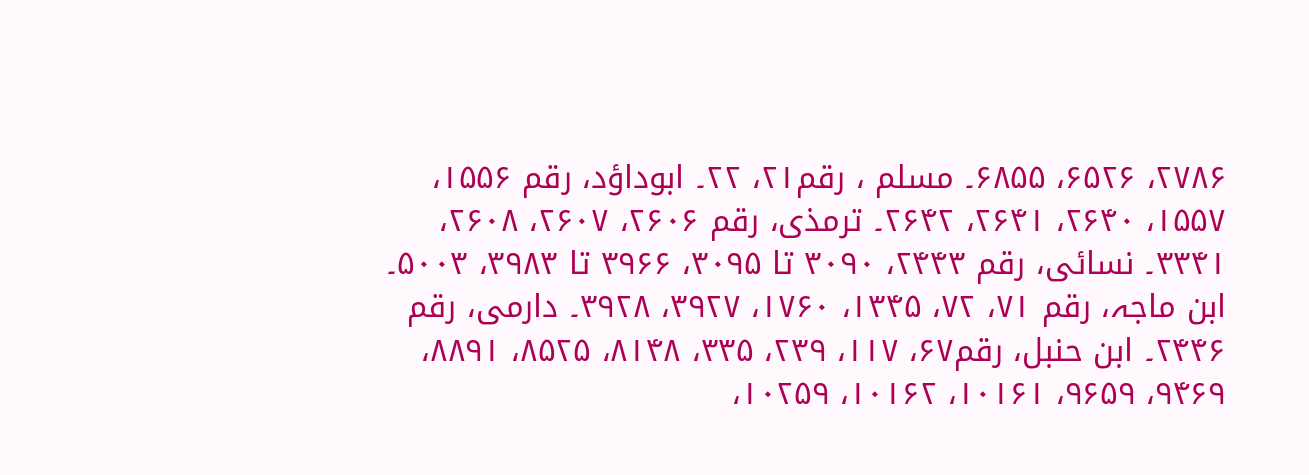۲۷۸۶، ۶۵۲۶، ۶۸۵۵۔ مسلم ، رقم۲۱، ۲۲۔ ابوداؤد، رقم ۱۵۵۶، ۱۵۵۷، ۲۶۴۰، ۲۶۴۱، ۲۶۴۲۔ ترمذی، رقم ۲۶۰۶، ۲۶۰۷، ۲۶۰۸، ۳۳۴۱۔ نسائی، رقم ۲۴۴۳، ۳۰۹۰ تا ۳۰۹۵، ۳۹۶۶ تا ۳۹۸۳، ۵۰۰۳۔ ابن ماجہ، رقم ۷۱، ۷۲، ۱۳۴۵، ۱۷۶۰، ۳۹۲۷، ۳۹۲۸۔ دارمی، رقم ۲۴۴۶۔ ابن حنبل، رقم۶۷، ۱۱۷، ۲۳۹، ۳۳۵، ۸۱۴۸، ۸۵۲۵، ۸۸۹۱، ۹۴۶۹، ۹۶۵۹، ۱۰۱۶۱، ۱۰۱۶۲، ۱۰۲۵۹،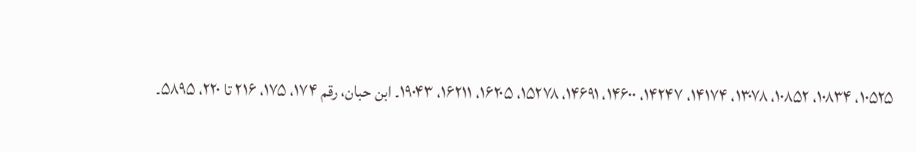۱۰۵۲۵، ۱۰۸۳۴، ۱۰۸۵۲، ۱۳۰۷۸، ۱۴۱۷۴، ۱۴۲۴۷، ۱۴۶۰۰، ۱۴۶۹۱، ۱۵۲۷۸، ۱۶۲۰۵، ۱۶۲۱۱، ۱۹۰۴۳۔ ابن حبان، رقم ۱۷۴، ۱۷۵، ۲۱۶ تا ۲۲۰، ۵۸۹۵۔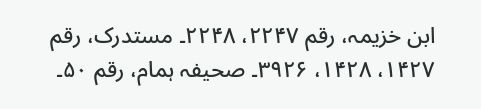ابن خزیمہ، رقم ۲۲۴۷، ۲۲۴۸۔ مستدرک، رقم ۱۴۲۷، ۱۴۲۸، ۳۹۲۶۔ صحیفہ ہمام، رقم ۵۰۔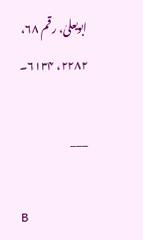ابویعلیٰ، رقم ۶۸، ۲۲۸۲، ۶۱۳۴۔

___

B